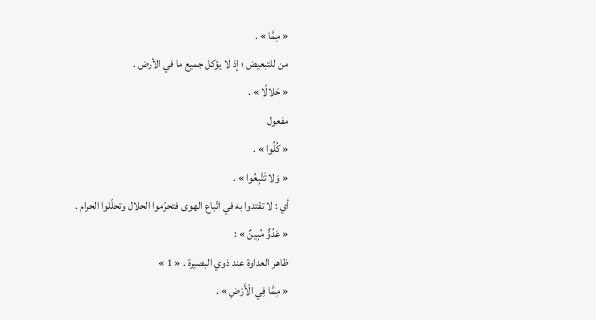« مِمَّا » .
من للتبعيض ؛ إذ لا يؤكل جميع ما في الأرض .
« حَلالًا » .
مفعول
« كُلُوا » .
« وَلا تَتَّبِعُوا » .
أي : لا تقتدوا به في اتّباع الهوى فتحرّموا الحلال وتحلّلوا الحرام .
« عَدُوٌّ مُبِينٌ » :
ظاهر العداوة عند ذوي البصيرة . « 1 »
« مِمَّا فِي الْأَرْضِ » .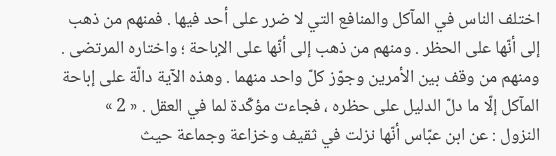اختلف الناس في المآكل والمنافع التي لا ضرر على أحد فيها . فمنهم من ذهب إلى أنّها على الحظر . ومنهم من ذهب إلى أنّها على الإباحة ؛ واختاره المرتضى . ومنهم من وقف بين الأمرين وجوّز كلّ واحد منهما . وهذه الآية دالّة على إباحة المآكل إلّا ما دلّ الدليل على حظره ، فجاءت مؤكّدة لما في العقل . « 2 »
النزول : عن ابن عبّاس أنّها نزلت في ثقيف وخزاعة وجماعة حيث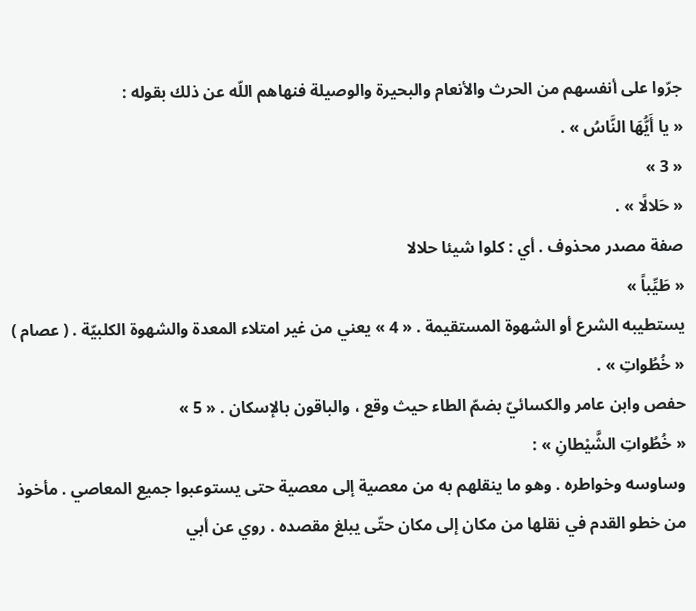جرّوا على أنفسهم من الحرث والأنعام والبحيرة والوصيلة فنهاهم اللّه عن ذلك بقوله :
« يا أَيُّهَا النَّاسُ » .
« 3 »
« حَلالًا » .
صفة مصدر محذوف . أي : كلوا شيئا حلالا
« طَيِّباً »
يستطيبه الشرع أو الشهوة المستقيمة . « 4 » يعني من غير امتلاء المعدة والشهوة الكلبيّة . ( عصام )
« خُطُواتِ » .
حفص وابن عامر والكسائيّ بضمّ الطاء حيث وقع ، والباقون بالإسكان . « 5 »
« خُطُواتِ الشَّيْطانِ » :
وساوسه وخواطره . وهو ما ينقلهم به من معصية إلى معصية حتى يستوعبوا جميع المعاصي . مأخوذ من خطو القدم في نقلها من مكان إلى مكان حتّى يبلغ مقصده . روي عن أبي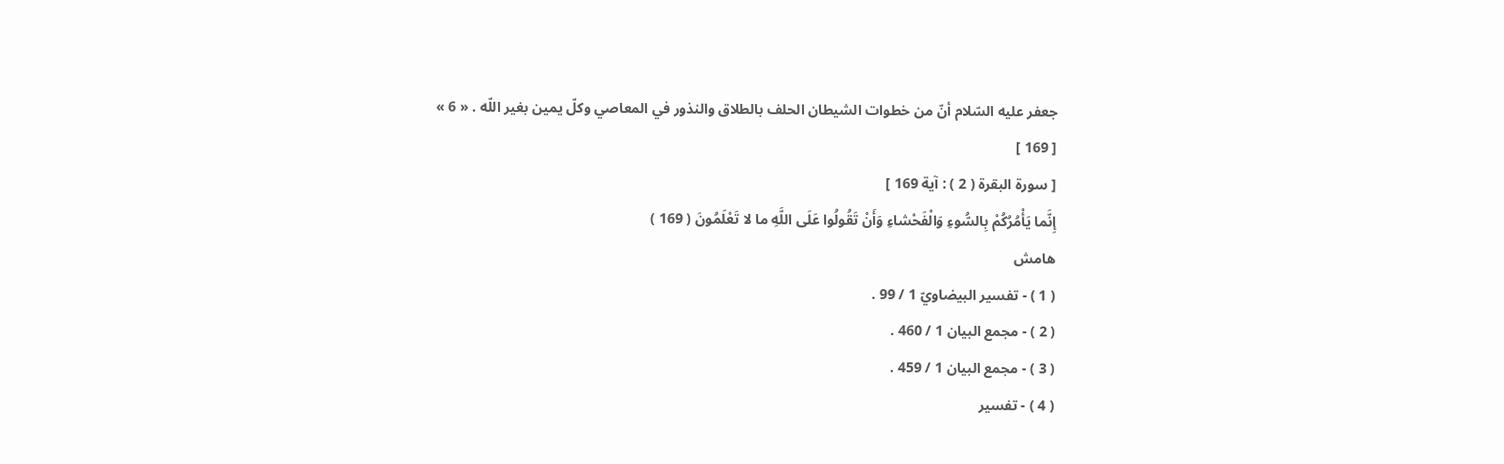جعفر عليه السّلام أنّ من خطوات الشيطان الحلف بالطلاق والنذور في المعاصي وكلّ يمين بغير اللّه . « 6 »
[ 169 ]
[ سورة البقرة ( 2 ) : آية 169 ]
إِنَّما يَأْمُرُكُمْ بِالسُّوءِ وَالْفَحْشاءِ وَأَنْ تَقُولُوا عَلَى اللَّهِ ما لا تَعْلَمُونَ ( 169 )
هامش
( 1 ) - تفسير البيضاويّ 1 / 99 .
( 2 ) - مجمع البيان 1 / 460 .
( 3 ) - مجمع البيان 1 / 459 .
( 4 ) - تفسير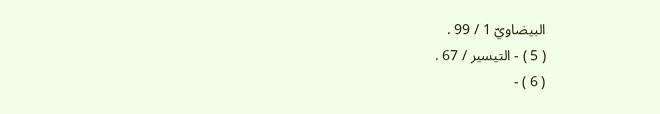البيضاويّ 1 / 99 .
( 5 ) - التيسير / 67 .
( 6 ) -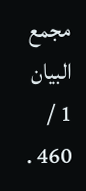مجمع البيان 1 / 460 .